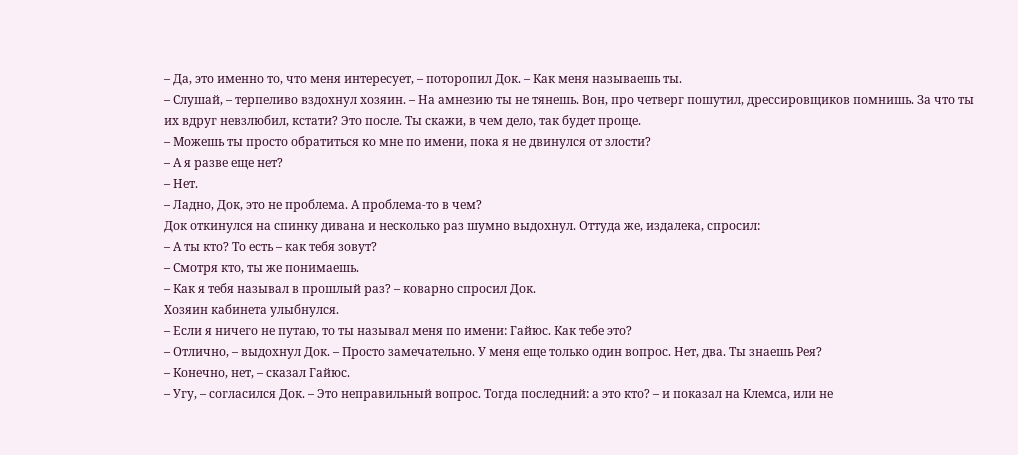– Да, это именно то, что меня интересует, – поторопил Док. – Как меня называешь ты.
– Слушай, – терпеливо вздохнул хозяин. – На амнезию ты не тянешь. Вон, про четверг пошутил, дрессировщиков помнишь. За что ты их вдруг невзлюбил, кстати? Это после. Ты скажи, в чем дело, так будет проще.
– Можешь ты просто обратиться ко мне по имени, пока я не двинулся от злости?
– А я разве еще нет?
– Нет.
– Ладно, Док, это не проблема. А проблема-то в чем?
Док откинулся на спинку дивана и несколько раз шумно выдохнул. Оттуда же, издалека, спросил:
– А ты кто? То есть – как тебя зовут?
– Смотря кто, ты же понимаешь.
– Как я тебя называл в прошлый раз? – коварно спросил Док.
Хозяин кабинета улыбнулся.
– Если я ничего не путаю, то ты называл меня по имени: Гайюс. Как тебе это?
– Отлично, – выдохнул Док. – Просто замечательно. У меня еще только один вопрос. Нет, два. Ты знаешь Рея?
– Конечно, нет, – сказал Гайюс.
– Угу, – согласился Док. – Это неправильный вопрос. Тогда последний: а это кто? – и показал на Клемса, или не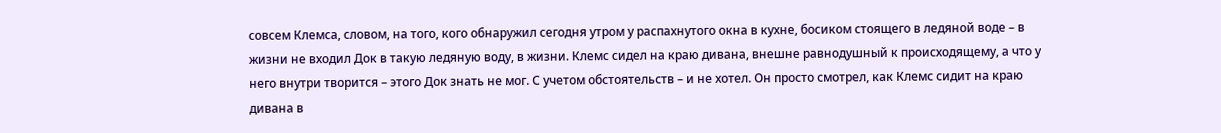совсем Клемса, словом, на того, кого обнаружил сегодня утром у распахнутого окна в кухне, босиком стоящего в ледяной воде – в жизни не входил Док в такую ледяную воду, в жизни. Клемс сидел на краю дивана, внешне равнодушный к происходящему, а что у него внутри творится – этого Док знать не мог. С учетом обстоятельств – и не хотел. Он просто смотрел, как Клемс сидит на краю дивана в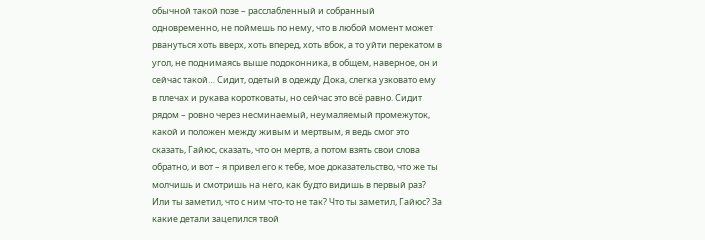обычной такой позе – расслабленный и собранный одновременно, не поймешь по нему, что в любой момент может рвануться хоть вверх, хоть вперед, хоть вбок, а то уйти перекатом в угол, не поднимаясь выше подоконника, в общем, наверное, он и сейчас такой… Сидит, одетый в одежду Дока, слегка узковато ему в плечах и рукава коротковаты, но сейчас это всё равно. Сидит рядом – ровно через несминаемый, неумаляемый промежуток, какой и положен между живым и мертвым, я ведь смог это сказать, Гайюс, сказать, что он мертв, а потом взять свои слова обратно, и вот – я привел его к тебе, мое доказательство, что же ты молчишь и смотришь на него, как будто видишь в первый раз? Или ты заметил, что с ним что-то не так? Что ты заметил, Гайюс? За какие детали зацепился твой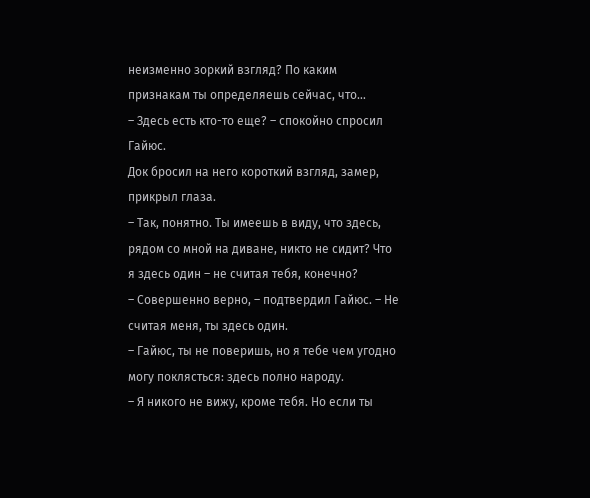неизменно зоркий взгляд? По каким признакам ты определяешь сейчас, что…
– Здесь есть кто-то еще? – спокойно спросил Гайюс.
Док бросил на него короткий взгляд, замер, прикрыл глаза.
– Так, понятно. Ты имеешь в виду, что здесь, рядом со мной на диване, никто не сидит? Что я здесь один – не считая тебя, конечно?
– Совершенно верно, – подтвердил Гайюс. – Не считая меня, ты здесь один.
– Гайюс, ты не поверишь, но я тебе чем угодно могу поклясться: здесь полно народу.
– Я никого не вижу, кроме тебя. Но если ты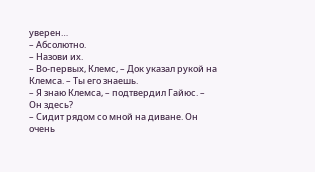уверен…
– Абсолютно.
– Назови их.
– Во-первых, Клемс, – Док указал рукой на Клемса. – Ты его знаешь.
– Я знаю Клемса, – подтвердил Гайюс. – Он здесь?
– Сидит рядом со мной на диване. Он очень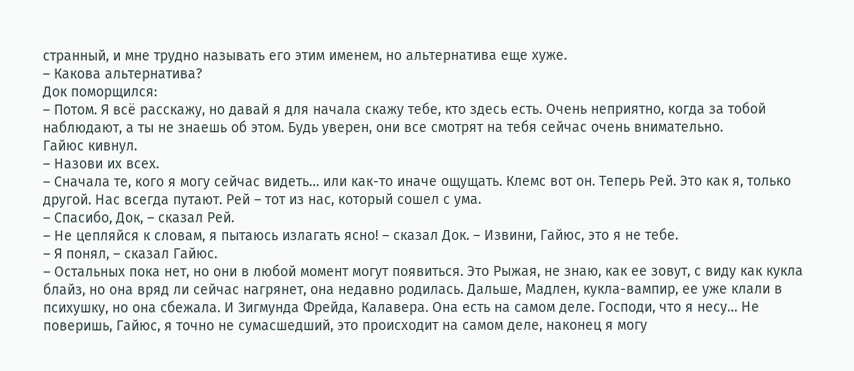странный, и мне трудно называть его этим именем, но альтернатива еще хуже.
– Какова альтернатива?
Док поморщился:
– Потом. Я всё расскажу, но давай я для начала скажу тебе, кто здесь есть. Очень неприятно, когда за тобой наблюдают, а ты не знаешь об этом. Будь уверен, они все смотрят на тебя сейчас очень внимательно.
Гайюс кивнул.
– Назови их всех.
– Сначала те, кого я могу сейчас видеть… или как-то иначе ощущать. Клемс вот он. Теперь Рей. Это как я, только другой. Нас всегда путают. Рей – тот из нас, который сошел с ума.
– Спасибо, Док, – сказал Рей.
– Не цепляйся к словам, я пытаюсь излагать ясно! – сказал Док. – Извини, Гайюс, это я не тебе.
– Я понял, – сказал Гайюс.
– Остальных пока нет, но они в любой момент могут появиться. Это Рыжая, не знаю, как ее зовут, с виду как кукла блайз, но она вряд ли сейчас нагрянет, она недавно родилась. Дальше, Мадлен, кукла-вампир, ее уже клали в психушку, но она сбежала. И Зигмунда Фрейда, Калавера. Она есть на самом деле. Господи, что я несу… Не поверишь, Гайюс, я точно не сумасшедший, это происходит на самом деле, наконец я могу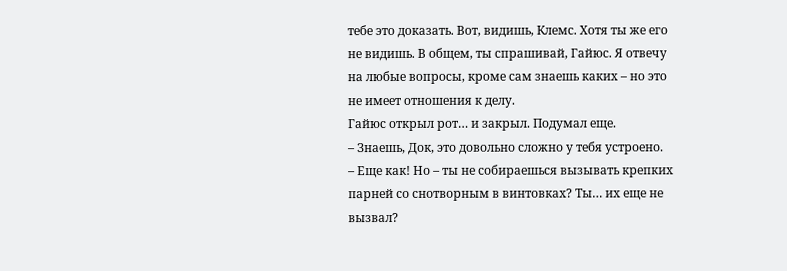тебе это доказать. Вот, видишь, Клемс. Хотя ты же его не видишь. В общем, ты спрашивай, Гайюс. Я отвечу на любые вопросы, кроме сам знаешь каких – но это не имеет отношения к делу.
Гайюс открыл рот… и закрыл. Подумал еще.
– Знаешь, Док, это довольно сложно у тебя устроено.
– Еще как! Но – ты не собираешься вызывать крепких парней со снотворным в винтовках? Ты… их еще не вызвал?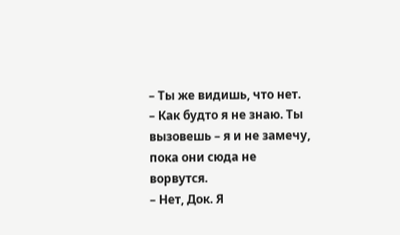– Ты же видишь, что нет.
– Как будто я не знаю. Ты вызовешь – я и не замечу, пока они сюда не ворвутся.
– Нет, Док. Я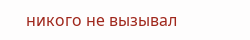никого не вызывал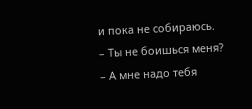и пока не собираюсь.
– Ты не боишься меня?
– А мне надо тебя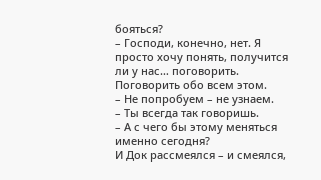бояться?
– Господи, конечно, нет. Я просто хочу понять, получится ли у нас… поговорить. Поговорить обо всем этом.
– Не попробуем – не узнаем.
– Ты всегда так говоришь.
– А с чего бы этому меняться именно сегодня?
И Док рассмеялся – и смеялся,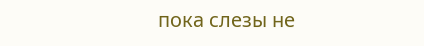пока слезы не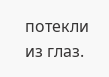потекли из глаз.